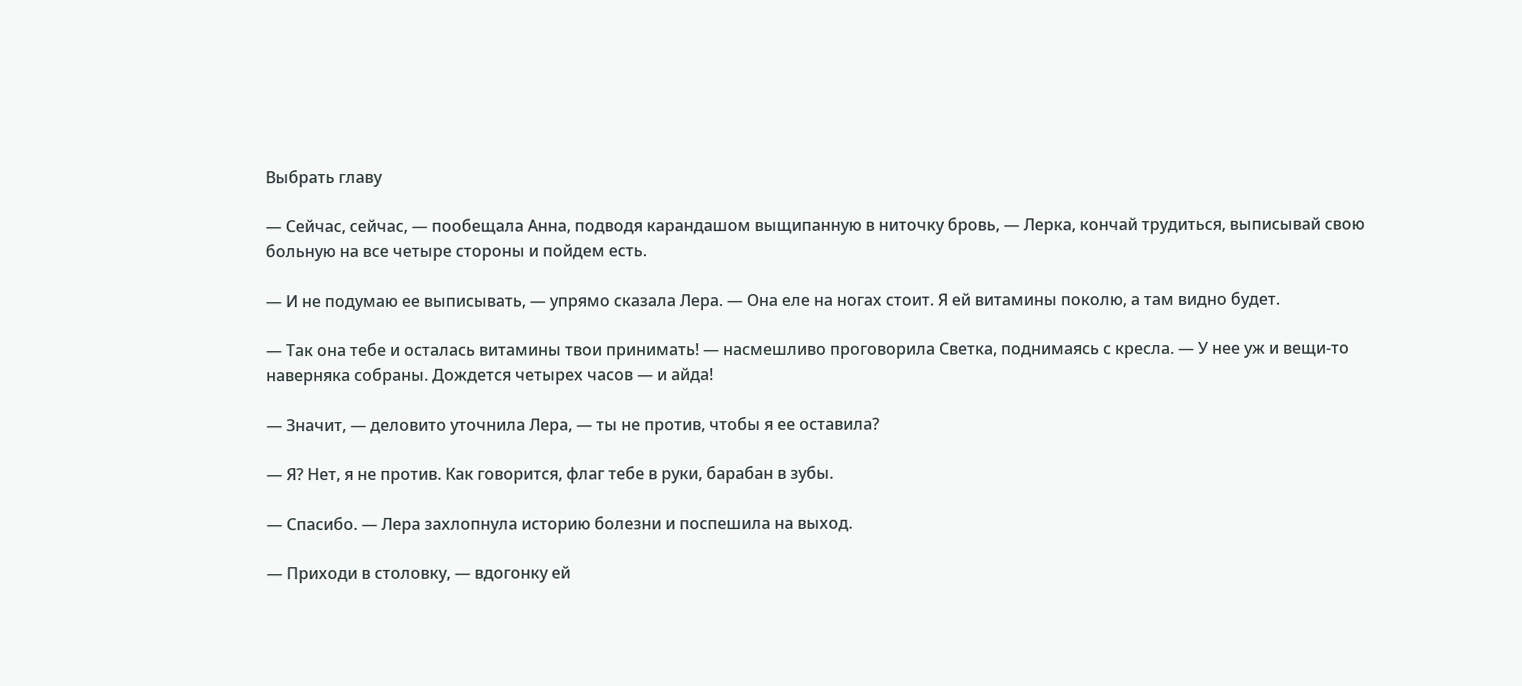Выбрать главу

— Сейчас, сейчас, — пообещала Анна, подводя карандашом выщипанную в ниточку бровь, — Лерка, кончай трудиться, выписывай свою больную на все четыре стороны и пойдем есть.

— И не подумаю ее выписывать, — упрямо сказала Лера. — Она еле на ногах стоит. Я ей витамины поколю, а там видно будет.

— Так она тебе и осталась витамины твои принимать! — насмешливо проговорила Светка, поднимаясь с кресла. — У нее уж и вещи-то наверняка собраны. Дождется четырех часов — и айда!

— Значит, — деловито уточнила Лера, — ты не против, чтобы я ее оставила?

— Я? Нет, я не против. Как говорится, флаг тебе в руки, барабан в зубы.

— Спасибо. — Лера захлопнула историю болезни и поспешила на выход.

— Приходи в столовку, — вдогонку ей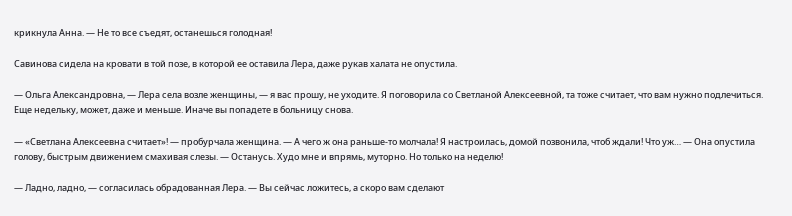крикнула Анна. — Не то все съедят, останешься голодная!

Савинова сидела на кровати в той позе, в которой ее оставила Лера, даже рукав халата не опустила.

— Ольга Александровна, — Лера села возле женщины, — я вас прошу, не уходите. Я поговорила со Светланой Алексеевной, та тоже считает, что вам нужно подлечиться. Еще недельку, может, даже и меньше. Иначе вы попадете в больницу снова.

— «Светлана Алексеевна считает»! — пробурчала женщина. — А чего ж она раньше-то молчала! Я настроилась, домой позвонила, чтоб ждали! Что уж… — Она опустила голову, быстрым движением смахивая слезы. — Останусь. Худо мне и впрямь, муторно. Но только на неделю!

— Ладно, ладно, — согласилась обрадованная Лера. — Вы сейчас ложитесь, а скоро вам сделают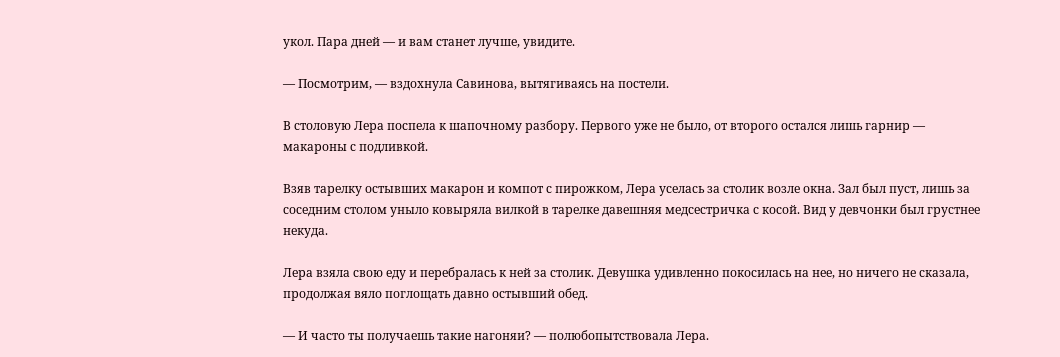укол. Пара дней — и вам станет лучше, увидите.

— Посмотрим, — вздохнула Савинова, вытягиваясь на постели.

В столовую Лера поспела к шапочному разбору. Первого уже не было, от второго остался лишь гарнир — макароны с подливкой.

Взяв тарелку остывших макарон и компот с пирожком, Лера уселась за столик возле окна. Зал был пуст, лишь за соседним столом уныло ковыряла вилкой в тарелке давешняя медсестричка с косой. Вид у девчонки был грустнее некуда.

Лера взяла свою еду и перебралась к ней за столик. Девушка удивленно покосилась на нее, но ничего не сказала, продолжая вяло поглощать давно остывший обед.

— И часто ты получаешь такие нагоняи? — полюбопытствовала Лера.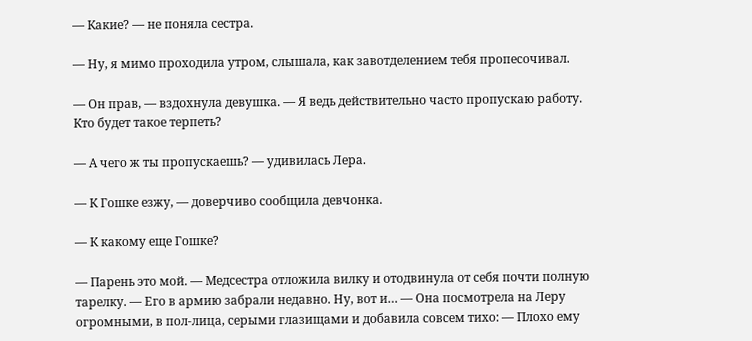— Какие? — не поняла сестра.

— Ну, я мимо проходила утром, слышала, как завотделением тебя пропесочивал.

— Он прав, — вздохнула девушка. — Я ведь действительно часто пропускаю работу. Кто будет такое терпеть?

— А чего ж ты пропускаешь? — удивилась Лера.

— К Гошке езжу, — доверчиво сообщила девчонка.

— К какому еще Гошке?

— Парень это мой. — Медсестра отложила вилку и отодвинула от себя почти полную тарелку. — Его в армию забрали недавно. Ну, вот и… — Она посмотрела на Леру огромными, в пол-лица, серыми глазищами и добавила совсем тихо: — Плохо ему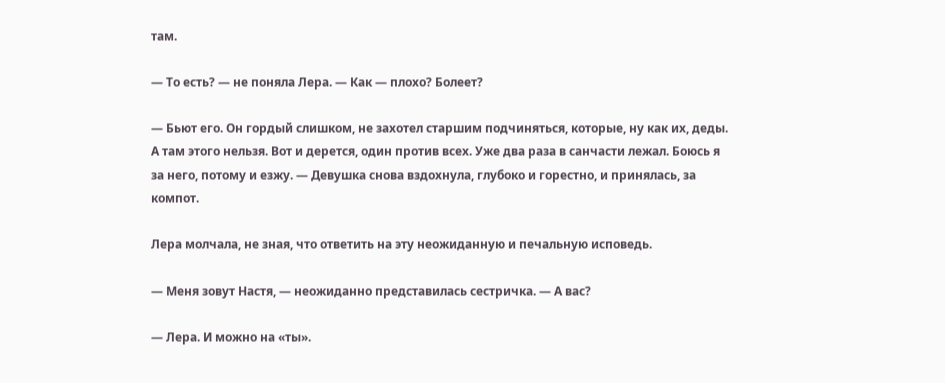там.

— То есть? — не поняла Лера. — Как — плохо? Болеет?

— Бьют его. Он гордый слишком, не захотел старшим подчиняться, которые, ну как их, деды. А там этого нельзя. Вот и дерется, один против всех. Уже два раза в санчасти лежал. Боюсь я за него, потому и езжу. — Девушка снова вздохнула, глубоко и горестно, и принялась, за компот.

Лера молчала, не зная, что ответить на эту неожиданную и печальную исповедь.

— Меня зовут Настя, — неожиданно представилась сестричка. — А вас?

— Лера. И можно на «ты».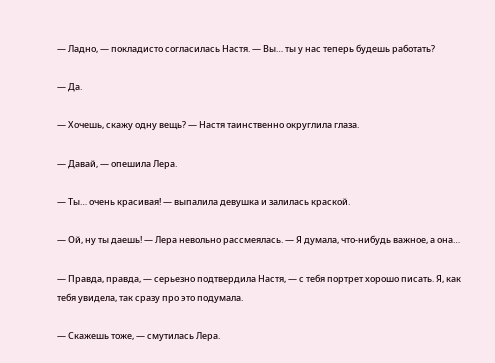— Ладно, — покладисто согласилась Настя. — Вы… ты у нас теперь будешь работать?

— Да.

— Хочешь, скажу одну вещь? — Настя таинственно округлила глаза.

— Давай, — опешила Лера.

— Ты… очень красивая! — выпалила девушка и залилась краской.

— Ой, ну ты даешь! — Лера невольно рассмеялась. — Я думала, что-нибудь важное, а она…

— Правда, правда, — серьезно подтвердила Настя, — с тебя портрет хорошо писать. Я, как тебя увидела, так сразу про это подумала.

— Скажешь тоже, — смутилась Лера.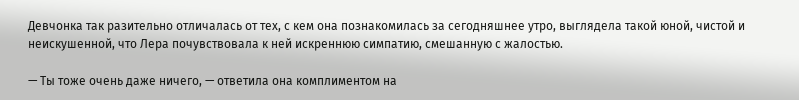Девчонка так разительно отличалась от тех, с кем она познакомилась за сегодняшнее утро, выглядела такой юной, чистой и неискушенной, что Лера почувствовала к ней искреннюю симпатию, смешанную с жалостью.

— Ты тоже очень даже ничего, — ответила она комплиментом на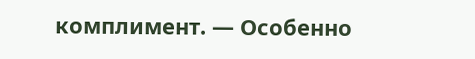комплимент. — Особенно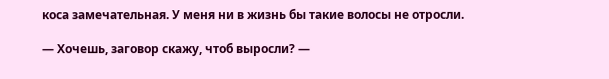коса замечательная. У меня ни в жизнь бы такие волосы не отросли.

— Хочешь, заговор скажу, чтоб выросли? —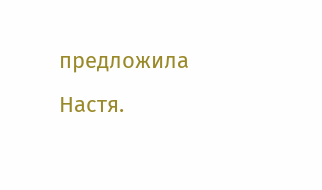предложила Настя.